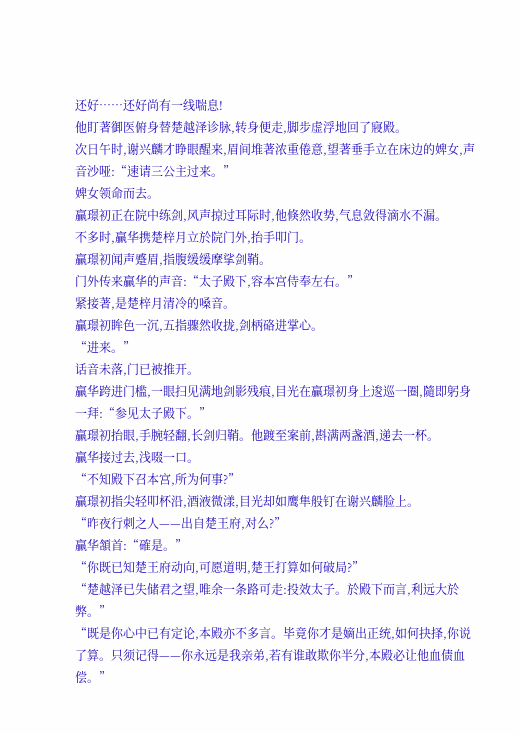还好……还好尚有一线喘息!
他盯著御医俯身替楚越泽诊脉,转身便走,脚步虚浮地回了寢殿。
次日午时,谢兴麟才睁眼醒来,眉间堆著浓重倦意,望著垂手立在床边的婢女,声音沙哑:“速请三公主过来。”
婢女领命而去。
贏璟初正在院中练剑,风声掠过耳际时,他倏然收势,气息敛得滴水不漏。
不多时,贏华携楚梓月立於院门外,抬手叩门。
贏璟初闻声蹙眉,指腹缓缓摩挲剑鞘。
门外传来贏华的声音:“太子殿下,容本宫侍奉左右。”
紧接著,是楚梓月清冷的嗓音。
贏璟初眸色一沉,五指骤然收拢,剑柄硌进掌心。
“进来。”
话音未落,门已被推开。
贏华跨进门槛,一眼扫见满地剑影残痕,目光在贏璟初身上逡巡一圈,隨即躬身一拜:“参见太子殿下。”
贏璟初抬眼,手腕轻翻,长剑归鞘。他踱至案前,斟满两盏酒,递去一杯。
贏华接过去,浅啜一口。
“不知殿下召本宫,所为何事?”
贏璟初指尖轻叩杯沿,酒液微漾,目光却如鹰隼般钉在谢兴麟脸上。
“昨夜行刺之人——出自楚王府,对么?”
贏华頷首:“確是。”
“你既已知楚王府动向,可愿道明,楚王打算如何破局?”
“楚越泽已失储君之望,唯余一条路可走:投效太子。於殿下而言,利远大於弊。”
“既是你心中已有定论,本殿亦不多言。毕竟你才是嫡出正统,如何抉择,你说了算。只须记得——你永远是我亲弟,若有谁敢欺你半分,本殿必让他血债血偿。”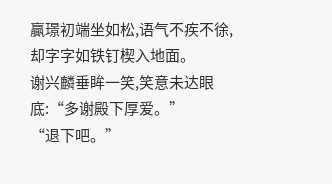贏璟初端坐如松,语气不疾不徐,却字字如铁钉楔入地面。
谢兴麟垂眸一笑,笑意未达眼底:“多谢殿下厚爱。”
“退下吧。”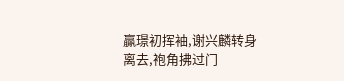贏璟初挥袖,谢兴麟转身离去,袍角拂过门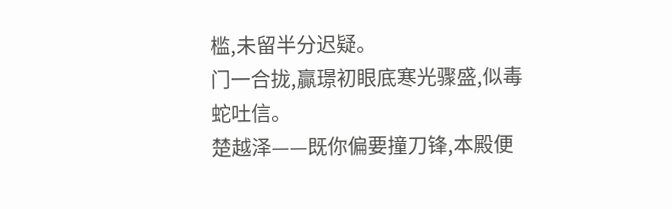槛,未留半分迟疑。
门一合拢,贏璟初眼底寒光骤盛,似毒蛇吐信。
楚越泽——既你偏要撞刀锋,本殿便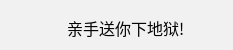亲手送你下地狱!